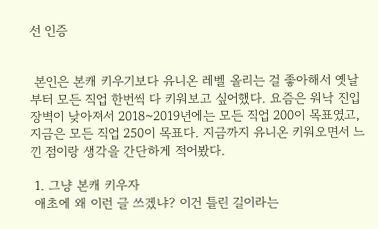선 인증


 본인은 본캐 키우기보다 유니온 레벨 올리는 걸 좋아해서 옛날부터 모든 직업 한번씩 다 키워보고 싶어했다. 요즘은 워낙 진입장벽이 낮아져서 2018~2019년에는 모든 직업 200이 목표였고, 지금은 모든 직업 250이 목표다. 지금까지 유니온 키워오면서 느낀 점이랑 생각을 간단하게 적어봤다.

 1. 그냥 본캐 키우자
 애초에 왜 이런 글 쓰겠냐? 이건 틀린 길이라는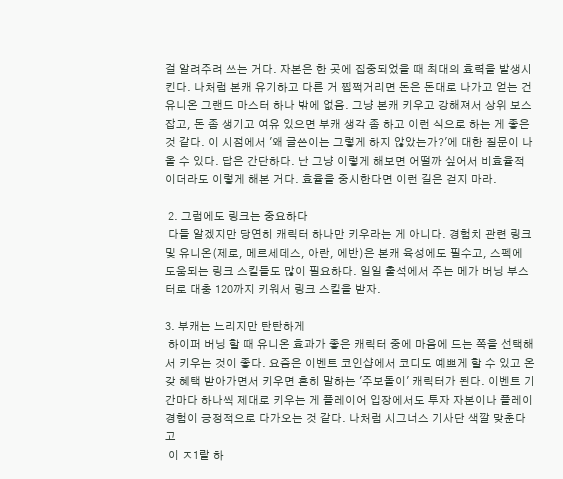걸 알려주려 쓰는 거다. 자본은 한 곳에 집중되었을 때 최대의 효력을 발생시킨다. 나처럼 본캐 유기하고 다른 거 찝쩍거리면 돈은 돈대로 나가고 얻는 건 유니온 그랜드 마스터 하나 밖에 없음. 그냥 본캐 키우고 강해져서 상위 보스 잡고, 돈 좀 생기고 여유 있으면 부캐 생각 좀 하고 이런 식으로 하는 게 좋은 것 같다. 이 시점에서 '왜 글쓴이는 그렇게 하지 않았는가?'에 대한 질문이 나올 수 있다. 답은 간단하다. 난 그냥 이렇게 해보면 어떨까 싶어서 비효율적이더라도 이렇게 해본 거다. 효율을 중시한다면 이런 길은 걷지 마라.

 2. 그럼에도 링크는 중요하다
 다들 알겠지만 당연히 캐릭터 하나만 키우라는 게 아니다. 경험치 관련 링크 및 유니온(제로, 메르세데스, 아란, 에반)은 본캐 육성에도 필수고, 스펙에 도움되는 링크 스킬들도 많이 필요하다. 일일 출석에서 주는 메가 버닝 부스터로 대충 120까지 키워서 링크 스킬을 받자.

3. 부캐는 느리지만 탄탄하게
 하이퍼 버닝 할 때 유니온 효과가 좋은 캐릭터 중에 마음에 드는 쪽을 선택해서 키우는 것이 좋다. 요즘은 이벤트 코인샵에서 코디도 예쁘게 할 수 있고 온갖 혜택 받아가면서 키우면 흔히 말하는 '주보돌이' 캐릭터가 된다. 이벤트 기간마다 하나씩 제대로 키우는 게 플레이어 입장에서도 투자 자본이나 플레이 경험이 긍정적으로 다가오는 것 같다. 나처럼 시그너스 기사단 색깔 맞춘다고
 이 ㅈ1랄 하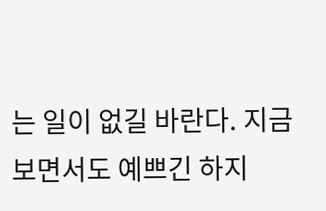는 일이 없길 바란다. 지금 보면서도 예쁘긴 하지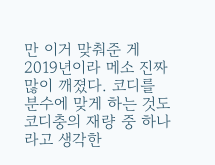만 이거 맞춰준 게 2019년이라 메소 진짜 많이 깨졌다. 코디를 분수에 맞게 하는 것도 코디충의 재량 중 하나라고 생각한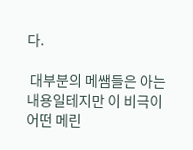다.

 대부분의 메쌤들은 아는 내용일테지만 이 비극이 어떤 메린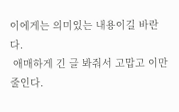이에게는 의미있는 내용이길 바란다.
 애매하게 긴 글 봐줘서 고맙고 이만 줄인다.